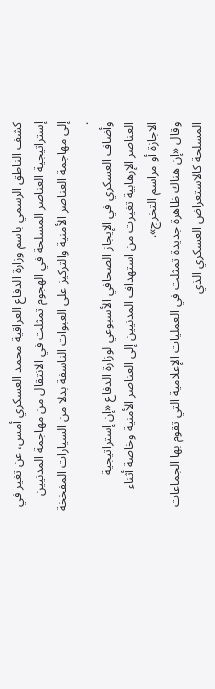كشف الناطق الرسمي باسم وزارة الدفاع العراقية محمد العسكري أمس، عن تغير في إستراتيجية العناصر المسلحة في الهجوم تمثلت في الانتقال من مهاجمة المدنيين إلى مهاجمة العناصر الأمنية والتركيز على العبوات الناسفة بدلا من السيارات المفخخة .
وأضاف العسكري في الإيجاز الصحافي الأسبوعي لوزارة الدفاع «إن إستراتيجية العناصر الإرهابية تغيرت من استهداف المدنيين إلى العناصر الأمنية وخاصة أثناء الاجازة أو مراسم التخرج».
وقال «إن هناك ظاهرة جديدة تمثلت في العمليات الإعلامية التي تقوم بها الجماعات المسلحة كالاستعراض العسكري الذي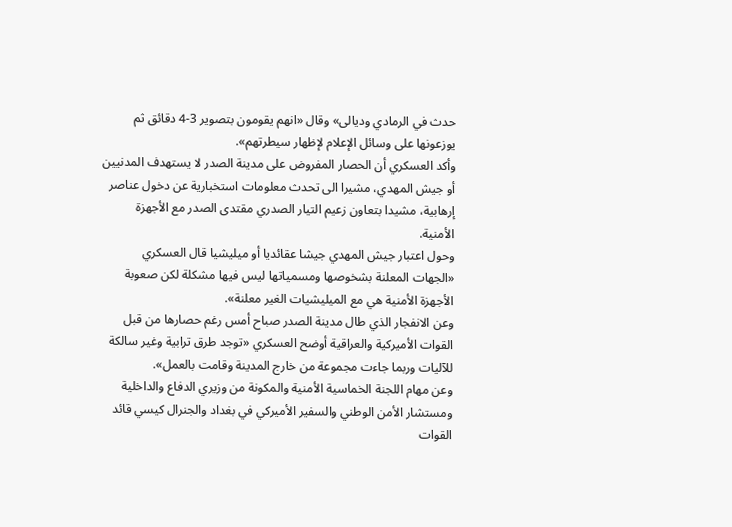حدث في الرمادي وديالى» وقال «انهم يقومون بتصوير 3-4 دقائق ثم يوزعونها على وسائل الإعلام لإظهار سيطرتهم».
وأكد العسكري أن الحصار المفروض على مدينة الصدر لا يستهدف المدنيين أو جيش المهدي، مشيرا الى تحدث معلومات استخبارية عن دخول عناصر إرهابية، مشيدا بتعاون زعيم التيار الصدري مقتدى الصدر مع الأجهزة الأمنية.
وحول اعتبار جيش المهدي جيشا عقائديا أو ميليشيا قال العسكري «الجهات المعلنة بشخوصها ومسمياتها ليس فيها مشكلة لكن صعوبة الأجهزة الأمنية هي مع الميليشيات الغير معلنة».
وعن الانفجار الذي طال مدينة الصدر صباح أمس رغم حصارها من قبل القوات الأميركية والعراقية أوضح العسكري «توجد طرق ترابية وغير سالكة للآليات وربما جاءت مجموعة من خارج المدينة وقامت بالعمل».
وعن مهام اللجنة الخماسية الأمنية والمكونة من وزيري الدفاع والداخلية ومستشار الأمن الوطني والسفير الأميركي في بغداد والجنرال كيسي قائد القوات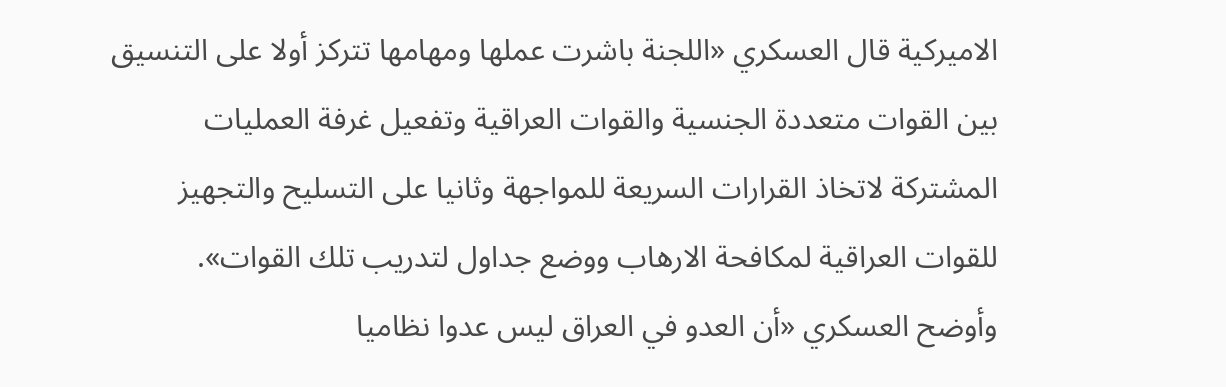الاميركية قال العسكري «اللجنة باشرت عملها ومهامها تتركز أولا على التنسيق بين القوات متعددة الجنسية والقوات العراقية وتفعيل غرفة العمليات المشتركة لاتخاذ القرارات السريعة للمواجهة وثانيا على التسليح والتجهيز للقوات العراقية لمكافحة الارهاب ووضع جداول لتدريب تلك القوات».
وأوضح العسكري «أن العدو في العراق ليس عدوا نظاميا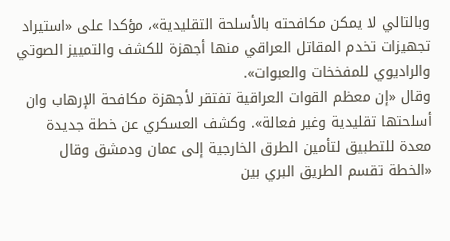وبالتالي لا يمكن مكافحته بالأسلحة التقليدية»، مؤكدا على «استيراد تجهيزات تخدم المقاتل العراقي منها أجهزة للكشف والتمييز الصوتي والراديوي للمفخخات والعبوات».
وقال «إن معظم القوات العراقية تفتقر لأجهزة مكافحة الإرهاب وان أسلحتها تقليدية وغير فعالة». وكشف العسكري عن خطة جديدة معدة للتطبيق لتأمين الطرق الخارجية إلى عمان ودمشق وقال «الخطة تقسم الطريق البري بين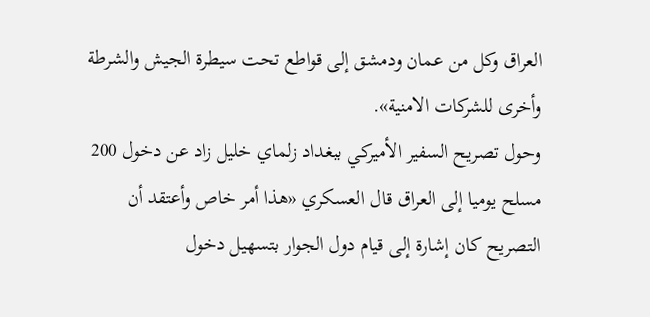العراق وكل من عمان ودمشق إلى قواطع تحت سيطرة الجيش والشرطة وأخرى للشركات الامنية».
وحول تصريح السفير الأميركي ببغداد زلماي خليل زاد عن دخول 200 مسلح يوميا إلى العراق قال العسكري «هذا أمر خاص وأعتقد أن التصريح كان إشارة إلى قيام دول الجوار بتسهيل دخول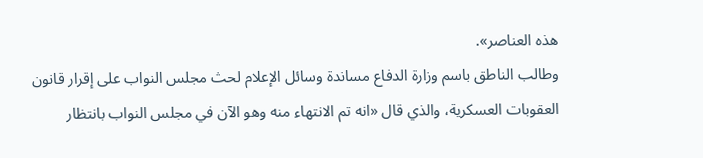هذه العناصر».
وطالب الناطق باسم وزارة الدفاع مساندة وسائل الإعلام لحث مجلس النواب على إقرار قانون العقوبات العسكرية، والذي قال «انه تم الانتهاء منه وهو الآن في مجلس النواب بانتظار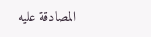المصادقة عليه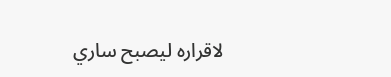لاقراره ليصبح ساري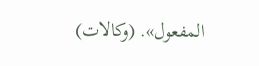المفعول». (وكالات)